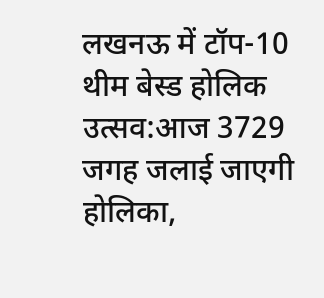लखनऊ में टॉप-10 थीम बेस्ड होलिक उत्सव:आज 3729 जगह जलाई जाएगी होलिका,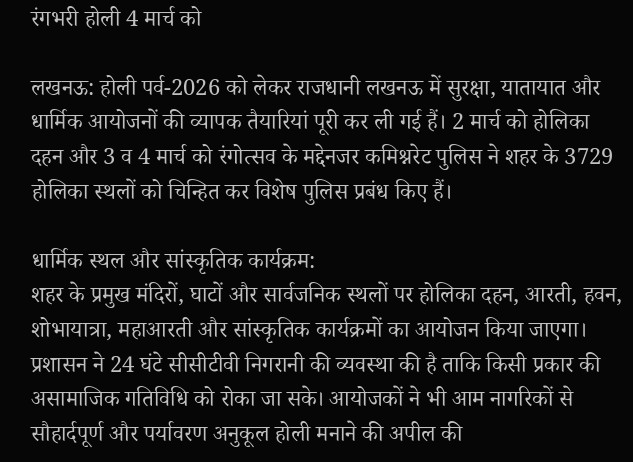रंगभरी होली 4 मार्च को

लखनऊ: होली पर्व-2026 को लेकर राजधानी लखनऊ में सुरक्षा, यातायात और धार्मिक आयोजनों की व्यापक तैयारियां पूरी कर ली गई हैं। 2 मार्च को होलिका दहन और 3 व 4 मार्च को रंगोत्सव के मद्देनजर कमिश्नरेट पुलिस ने शहर के 3729 होलिका स्थलों को चिन्हित कर विशेष पुलिस प्रबंध किए हैं।

धार्मिक स्थल और सांस्कृतिक कार्यक्रम:
शहर के प्रमुख मंदिरों, घाटों और सार्वजनिक स्थलों पर होलिका दहन, आरती, हवन, शोभायात्रा, महाआरती और सांस्कृतिक कार्यक्रमों का आयोजन किया जाएगा। प्रशासन ने 24 घंटे सीसीटीवी निगरानी की व्यवस्था की है ताकि किसी प्रकार की असामाजिक गतिविधि को रोका जा सके। आयोजकों ने भी आम नागरिकों से सौहार्दपूर्ण और पर्यावरण अनुकूल होली मनाने की अपील की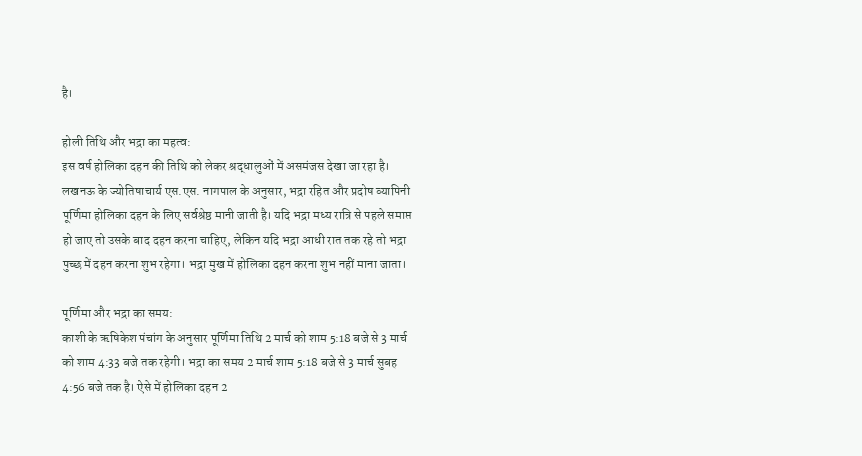है।

होली तिथि और भद्रा का महत्व:
इस वर्ष होलिका दहन की तिथि को लेकर श्रद्धालुओं में असमंजस देखा जा रहा है। लखनऊ के ज्योतिषाचार्य एस.एस. नागपाल के अनुसार, भद्रा रहित और प्रदोष व्यापिनी पूर्णिमा होलिका दहन के लिए सर्वश्रेष्ठ मानी जाती है। यदि भद्रा मध्य रात्रि से पहले समाप्त हो जाए तो उसके बाद दहन करना चाहिए, लेकिन यदि भद्रा आधी रात तक रहे तो भद्रा पुच्छ में दहन करना शुभ रहेगा। भद्रा मुख में होलिका दहन करना शुभ नहीं माना जाता।

पूर्णिमा और भद्रा का समय:
काशी के ऋषिकेश पंचांग के अनुसार पूर्णिमा तिथि 2 मार्च को शाम 5:18 बजे से 3 मार्च को शाम 4:33 बजे तक रहेगी। भद्रा का समय 2 मार्च शाम 5:18 बजे से 3 मार्च सुबह 4:56 बजे तक है। ऐसे में होलिका दहन 2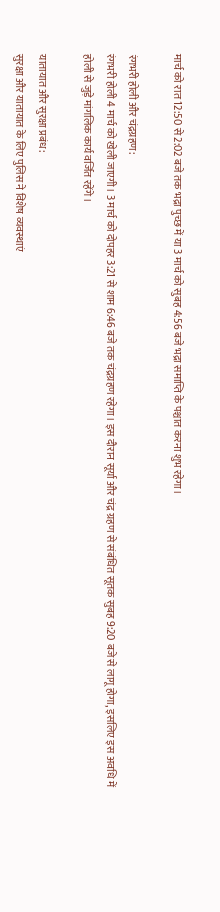मार्च को रात 12:50 से 2:02 बजे तक भद्रा पुच्छ में या 3 मार्च को सुबह 4:56 बजे भद्रा समाप्ति के पश्चात करना शुभ रहेगा।

रंगभरी होली और चंद्रग्रहण:
रंगभरी होली 4 मार्च को खेली जाएगी। 3 मार्च को दोपहर 3:21 से शाम 6:46 बजे तक चंद्रग्रहण रहेगा। इस दौरान सूर्या और चंद्र ग्रहण से संबंधित सूतक सुबह 9:20 बजे से लागू होगा, इसलिए इस अवधि में होली से जुड़े मांगलिक कार्य वर्जित रहेंगे।

यातायात और सुरक्षा प्रबंध:
सुरक्षा और यातायात के लिए पुलिस ने विशेष व्यवस्थाएं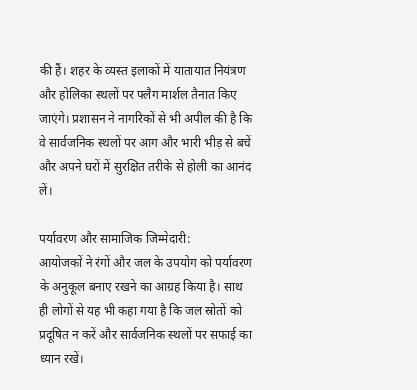की हैं। शहर के व्यस्त इलाकों में यातायात नियंत्रण और होलिका स्थलों पर फ्लैग मार्शल तैनात किए जाएंगे। प्रशासन ने नागरिकों से भी अपील की है कि वे सार्वजनिक स्थलों पर आग और भारी भीड़ से बचें और अपने घरों में सुरक्षित तरीके से होली का आनंद लें।

पर्यावरण और सामाजिक जिम्मेदारी:
आयोजकों ने रंगों और जल के उपयोग को पर्यावरण के अनुकूल बनाए रखने का आग्रह किया है। साथ ही लोगों से यह भी कहा गया है कि जल स्रोतों को प्रदूषित न करें और सार्वजनिक स्थलों पर सफाई का ध्यान रखें।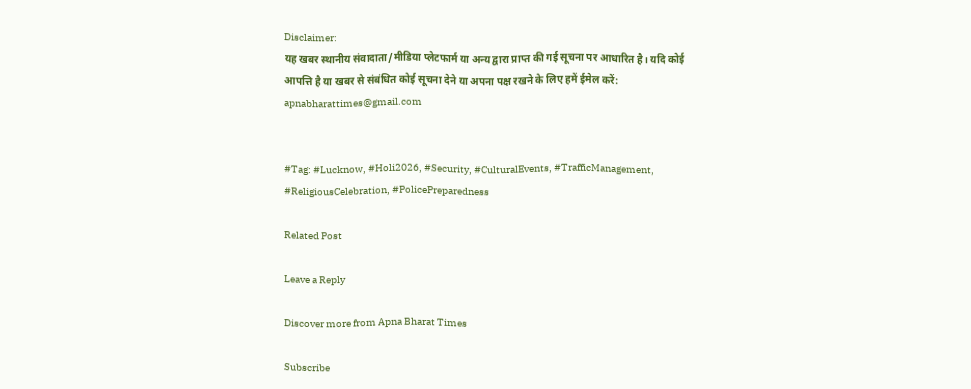Disclaimer:
यह खबर स्थानीय संवादाता/मीडिया प्लेटफार्म या अन्य द्वारा प्राप्त की गई सूचना पर आधारित है। यदि कोई आपत्ति है या खबर से संबंधित कोई सूचना देने या अपना पक्ष रखने के लिए हमें ईमेल करें: apnabharattimes@gmail.com


#Tag: #Lucknow, #Holi2026, #Security, #CulturalEvents, #TrafficManagement, #ReligiousCelebration, #PolicePreparedness

Related Post

Leave a Reply

Discover more from Apna Bharat Times

Subscribe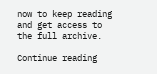now to keep reading and get access to the full archive.

Continue reading